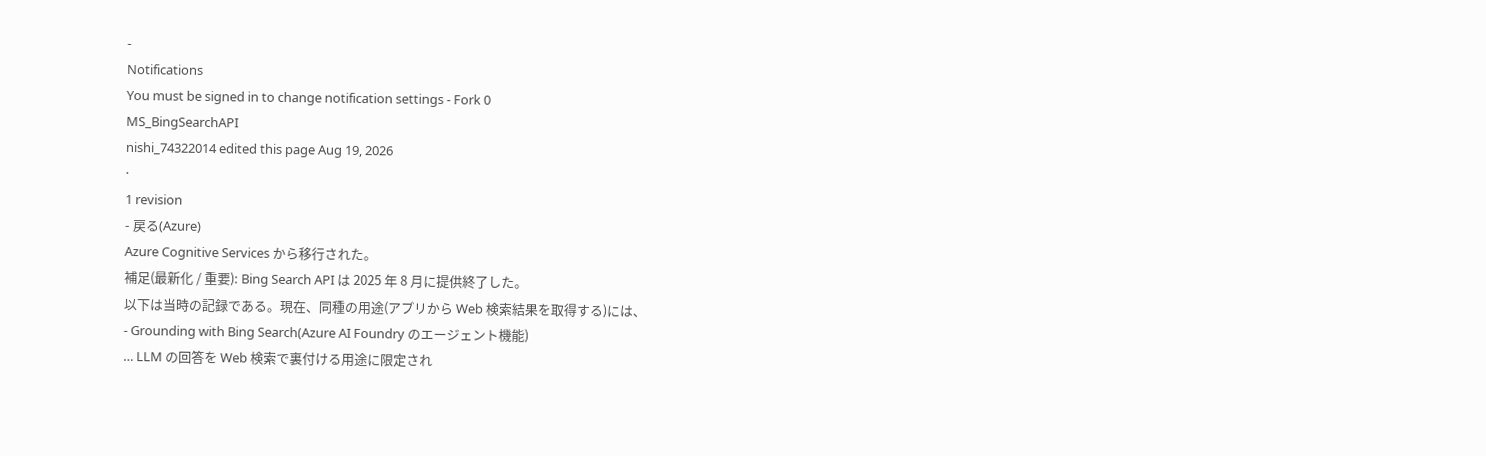-
Notifications
You must be signed in to change notification settings - Fork 0
MS_BingSearchAPI
nishi_74322014 edited this page Aug 19, 2026
·
1 revision
- 戻る(Azure)
Azure Cognitive Services から移行された。
補足(最新化 / 重要): Bing Search API は 2025 年 8 月に提供終了した。
以下は当時の記録である。現在、同種の用途(アプリから Web 検索結果を取得する)には、
- Grounding with Bing Search(Azure AI Foundry のエージェント機能)
… LLM の回答を Web 検索で裏付ける用途に限定され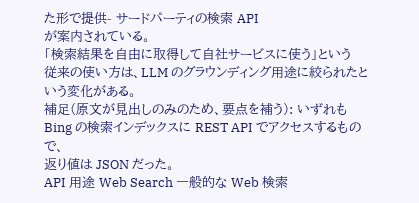た形で提供- サードパーティの検索 API
が案内されている。
「検索結果を自由に取得して自社サービスに使う」という
従来の使い方は、LLM のグラウンディング用途に絞られたという変化がある。
補足(原文が見出しのみのため、要点を補う): いずれも
Bing の検索インデックスに REST API でアクセスするもので、
返り値は JSON だった。
API 用途 Web Search 一般的な Web 検索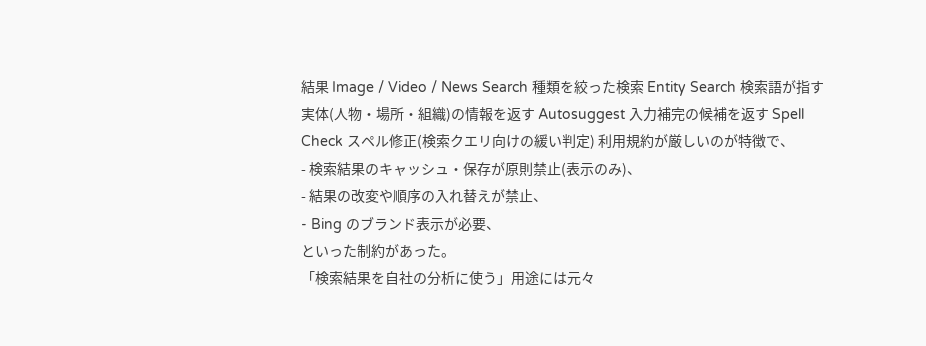結果 Image / Video / News Search 種類を絞った検索 Entity Search 検索語が指す実体(人物・場所・組織)の情報を返す Autosuggest 入力補完の候補を返す Spell Check スペル修正(検索クエリ向けの緩い判定) 利用規約が厳しいのが特徴で、
- 検索結果のキャッシュ・保存が原則禁止(表示のみ)、
- 結果の改変や順序の入れ替えが禁止、
- Bing のブランド表示が必要、
といった制約があった。
「検索結果を自社の分析に使う」用途には元々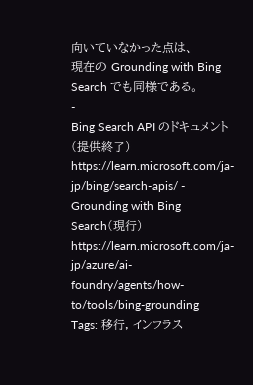向いていなかった点は、
現在の Grounding with Bing Search でも同様である。
-
Bing Search API のドキュメント(提供終了)
https://learn.microsoft.com/ja-jp/bing/search-apis/ -
Grounding with Bing Search(現行)
https://learn.microsoft.com/ja-jp/azure/ai-foundry/agents/how-to/tools/bing-grounding
Tags: 移行, インフラス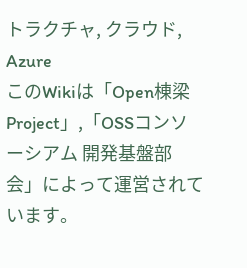トラクチャ, クラウド, Azure
このWikiは「Open棟梁Project」,「OSSコンソーシアム 開発基盤部会」によって運営されています。